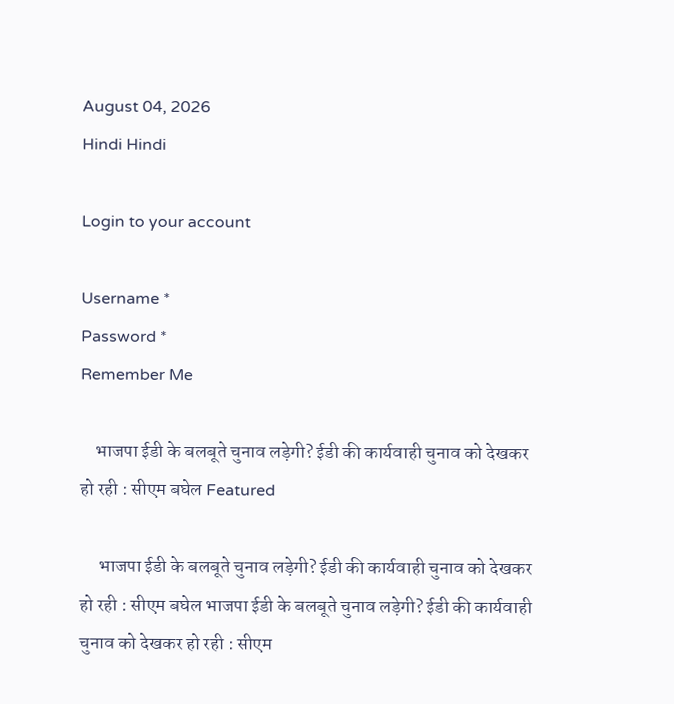August 04, 2026
Hindi Hindi

Login to your account

Username *
Password *
Remember Me

    भाजपा ईडी के बलबूते चुनाव लड़ेगी? ईडी की कार्यवाही चुनाव को देखकर हो रही : सीएम बघेल Featured

     भाजपा ईडी के बलबूते चुनाव लड़ेगी? ईडी की कार्यवाही चुनाव को देखकर हो रही : सीएम बघेल भाजपा ईडी के बलबूते चुनाव लड़ेगी? ईडी की कार्यवाही चुनाव को देखकर हो रही : सीएम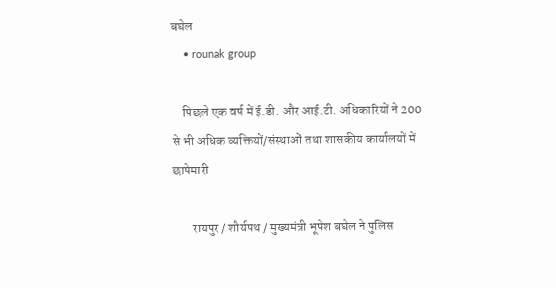बघेल
    • rounak group

    पिछले एक वर्ष में ई.डी. और आई.टी. अधिकारियों ने 200 से भी अधिक व्यक्तियों/संस्थाओं तथा शासकीय कार्यालयों में छापेमारी

        रायपुर / शौर्यपथ / मुख्यमंत्री भूपेश बघेल ने पुलिस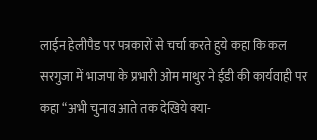लाईन हेलीपैड पर पत्रकारों से चर्चा करते हुये कहा कि कल सरगुजा में भाजपा के प्रभारी ओम माथुर ने ईडी की कार्यवाही पर कहा “अभी चुनाव आते तक देखिये क्या-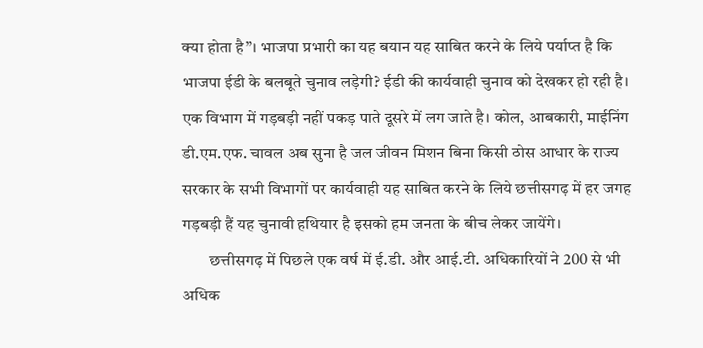क्या होता है”। भाजपा प्रभारी का यह बयान यह साबित करने के लिये पर्याप्त है कि भाजपा ईडी के बलबूते चुनाव लड़ेगी? ईडी की कार्यवाही चुनाव को देखकर हो रही है। एक विभाग में गड़बड़ी नहीं पकड़ पाते दूसरे में लग जाते है। कोल, आबकारी, माईनिंग डी.एम.एफ. चावल अब सुना है जल जीवन मिशन बिना किसी ठोस आधार के राज्य सरकार के सभी विभागों पर कार्यवाही यह साबित करने के लिये छत्तीसगढ़ में हर जगह गड़बड़ी हैं यह चुनावी हथियार है इसको हम जनता के बीच लेकर जायेंगे।
        छत्तीसगढ़ में पिछले एक वर्ष में ई.डी. और आई.टी. अधिकारियों ने 200 से भी अधिक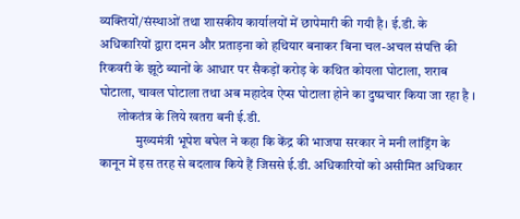व्यक्तियों/संस्थाओं तथा शासकीय कार्यालयों में छापेमारी की गयी है। ई.डी. के अधिकारियों द्वारा दमन और प्रताड़ना को हथियार बनाकर बिना चल-अचल संपत्ति की रिकवरी के झूठे ब्यानों के आधार पर सैकड़ों करोड़ के कथित कोयला घोटाला, शराब घोटाला, चावल घोटाला तथा अब महादेव ऐप्स घोटाला होने का दुष्प्रचार किया जा रहा है ।
       लोकतंत्र के लिये खतरा बनी ई.डी.
              मुख्यमंत्री भूपेश बघेल ने कहा कि केंद्र की भाजपा सरकार ने मनी लांड्रिंग के कानून में इस तरह से बदलाव किये हैं जिससे ई.डी. अधिकारियों को असीमित अधिकार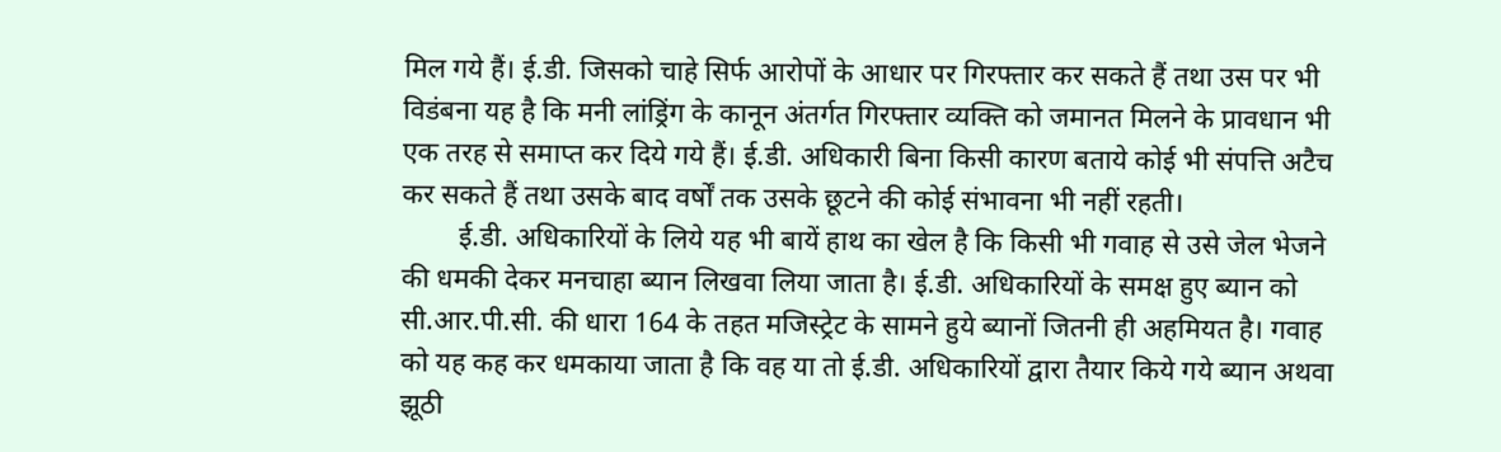मिल गये हैं। ई.डी. जिसको चाहे सिर्फ आरोपों के आधार पर गिरफ्तार कर सकते हैं तथा उस पर भी विडंबना यह है कि मनी लांड्रिंग के कानून अंतर्गत गिरफ्तार व्यक्ति को जमानत मिलने के प्रावधान भी एक तरह से समाप्त कर दिये गये हैं। ई.डी. अधिकारी बिना किसी कारण बताये कोई भी संपत्ति अटैच कर सकते हैं तथा उसके बाद वर्षों तक उसके छूटने की कोई संभावना भी नहीं रहती।
        ई.डी. अधिकारियों के लिये यह भी बायें हाथ का खेल है कि किसी भी गवाह से उसे जेल भेजने की धमकी देकर मनचाहा ब्यान लिखवा लिया जाता है। ई.डी. अधिकारियों के समक्ष हुए ब्यान को सी.आर.पी.सी. की धारा 164 के तहत मजिस्ट्रेट के सामने हुये ब्यानों जितनी ही अहमियत है। गवाह को यह कह कर धमकाया जाता है कि वह या तो ई.डी. अधिकारियों द्वारा तैयार किये गये ब्यान अथवा झूठी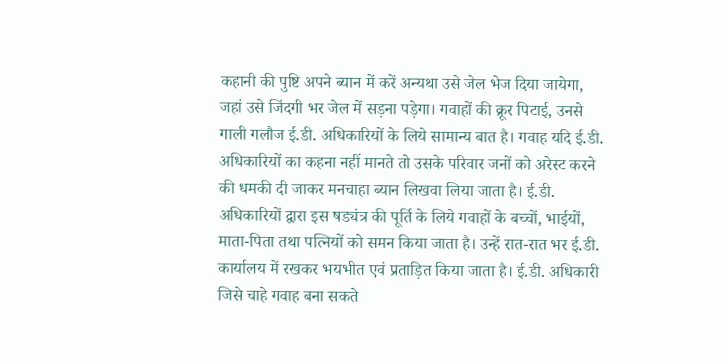कहानी की पुष्टि अपने ब्यान में करें अन्यथा उसे जेल भेज दिया जायेगा, जहां उसे जिंदगी भर जेल में सड़ना पड़ेगा। गवाहों की क्रूर पिटाई, उनसे गाली गलौज ई.डी. अधिकारियों के लिये सामान्य बात है। गवाह यदि ई.डी. अधिकारियों का कहना नहीं मानते तो उसके परिवार जनों को अरेस्ट करने की धमकी दी जाकर मनचाहा ब्यान लिखवा लिया जाता है। ई.डी. अधिकारियों द्वारा इस षड्यंत्र की पूर्ति के लिये गवाहों के बच्चों, भाईयों, माता-पिता तथा पत्नियों को समन किया जाता है। उन्हें रात-रात भर ई.डी. कार्यालय में रखकर भयभीत एवं प्रताड़ित किया जाता है। ई.डी. अधिकारी जिसे चाहे गवाह बना सकते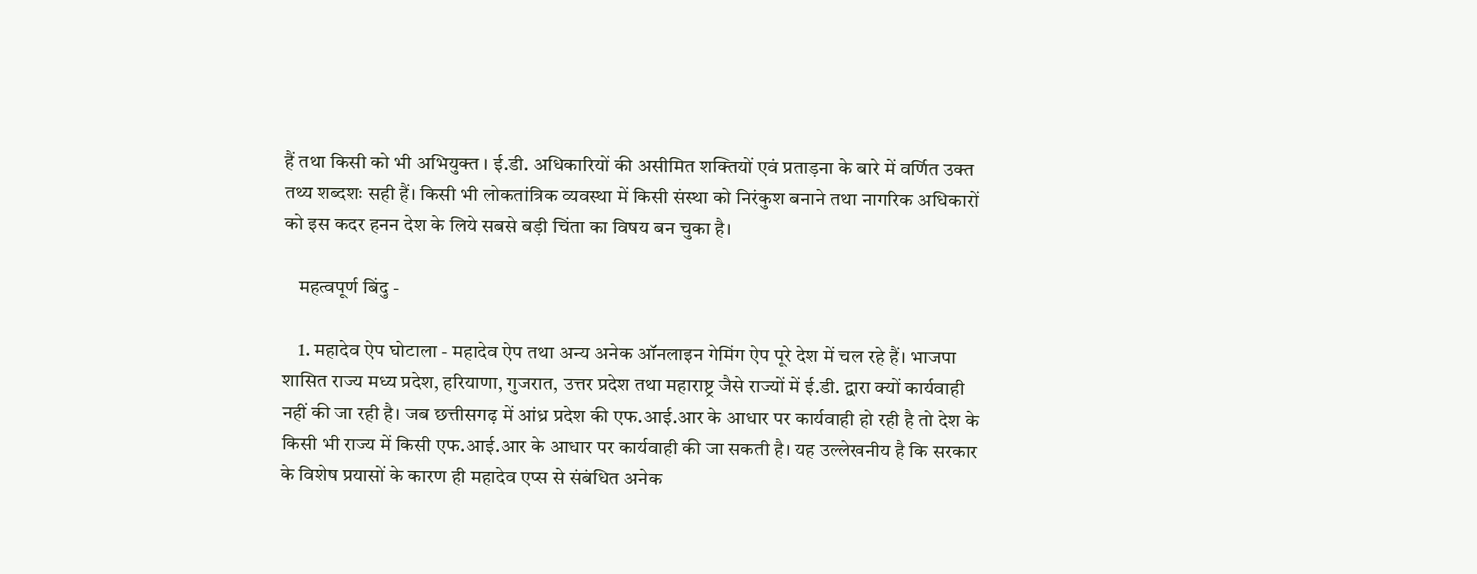हैं तथा किसी को भी अभियुक्त । ई.डी. अधिकारियों की असीमित शक्तियों एवं प्रताड़ना के बारे में वर्णित उक्त तथ्य शब्दशः सही हैं। किसी भी लोकतांत्रिक व्यवस्था में किसी संस्था को निरंकुश बनाने तथा नागरिक अधिकारों को इस कदर हनन देश के लिये सबसे बड़ी चिंता का विषय बन चुका है।

    महत्वपूर्ण बिंदु -

    1. महादेव ऐप घोटाला - महादेव ऐप तथा अन्य अनेक ऑनलाइन गेमिंग ऐप पूरे देश में चल रहे हैं। भाजपा शासित राज्य मध्य प्रदेश, हरियाणा, गुजरात, उत्तर प्रदेश तथा महाराष्ट्र जैसे राज्यों में ई.डी. द्वारा क्यों कार्यवाही नहीं की जा रही है। जब छत्तीसगढ़ में आंध्र प्रदेश की एफ.आई.आर के आधार पर कार्यवाही हो रही है तो देश के किसी भी राज्य में किसी एफ.आई.आर के आधार पर कार्यवाही की जा सकती है। यह उल्लेखनीय है कि सरकार के विशेष प्रयासों के कारण ही महादेव एप्स से संबंधित अनेक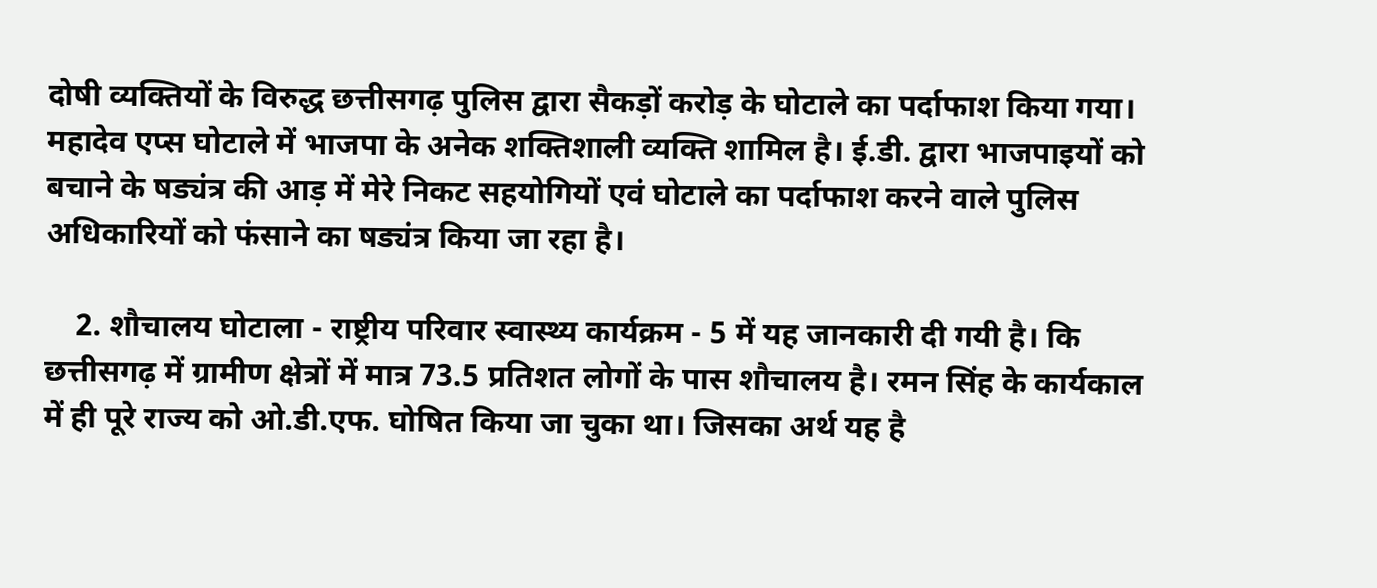दोषी व्यक्तियों के विरुद्ध छत्तीसगढ़ पुलिस द्वारा सैकड़ों करोड़ के घोटाले का पर्दाफाश किया गया। महादेव एप्स घोटाले में भाजपा के अनेक शक्तिशाली व्यक्ति शामिल है। ई.डी. द्वारा भाजपाइयों को बचाने के षड्यंत्र की आड़ में मेरे निकट सहयोगियों एवं घोटाले का पर्दाफाश करने वाले पुलिस अधिकारियों को फंसाने का षड्यंत्र किया जा रहा है।

    2. शौचालय घोटाला - राष्ट्रीय परिवार स्वास्थ्य कार्यक्रम - 5 में यह जानकारी दी गयी है। कि छत्तीसगढ़ में ग्रामीण क्षेत्रों में मात्र 73.5 प्रतिशत लोगों के पास शौचालय है। रमन सिंह के कार्यकाल में ही पूरे राज्य को ओ.डी.एफ. घोषित किया जा चुका था। जिसका अर्थ यह है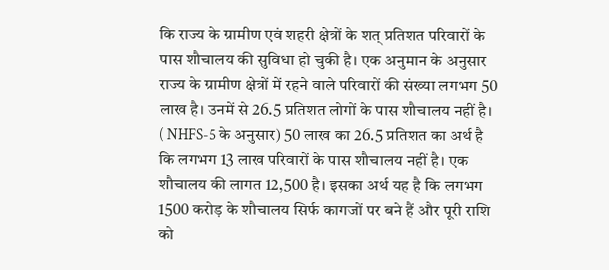कि राज्य के ग्रामीण एवं शहरी क्षेत्रों के शत् प्रतिशत परिवारों के पास शौचालय की सुविधा हो चुकी है। एक अनुमान के अनुसार राज्य के ग्रामीण क्षेत्रों में रहने वाले परिवारों की संख्या लगभग 50 लाख है। उनमें से 26.5 प्रतिशत लोगों के पास शौचालय नहीं है। ( NHFS-5 के अनुसार) 50 लाख का 26.5 प्रतिशत का अर्थ है कि लगभग 13 लाख परिवारों के पास शौचालय नहीं है। एक शौचालय की लागत 12,500 है। इसका अर्थ यह है कि लगभग 1500 करोड़ के शौचालय सिर्फ कागजों पर बने हैं और पूरी राशि को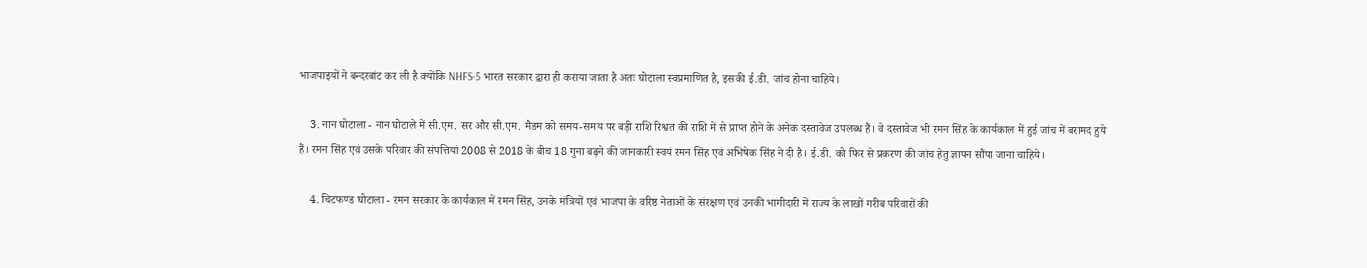भाजपाइयों ने बन्दरबांट कर ली है क्योंकि NHFS-5 भारत सरकार द्वारा ही कराया जाता है अतः घोटाला स्वप्रमाणित है, इसकी ई.डी. जांच होना चाहिये।

    3. नान घोटाला - नान घोटाले में सी.एम. सर और सी.एम. मैडम को समय-समय पर बड़ी राशि रिश्वत की राशि में से प्राप्त होने के अनेक दस्तावेज उपलब्ध हैं। वे दस्तावेज भी रमन सिंह के कार्यकाल में हुई जांच में बरामद हुये हैं। रमन सिंह एवं उसके परिवार की संपत्तियां 2008 से 2018 के बीच 18 गुना बढ़ने की जानकारी स्वयं रमन सिंह एवं अभिषेक सिंह ने दी है। ई.डी. को फिर से प्रकरण की जांच हेतु ज्ञापन सौंपा जाना चाहिये।

    4. चिटफण्ड घोटाला - रमन सरकार के कार्यकाल में रमन सिंह, उनके मंत्रियों एवं भाजपा के वरिष्ठ नेताओं के संरक्षण एवं उनकी भागीदारी में राज्य के लाखों गरीब परिवारों की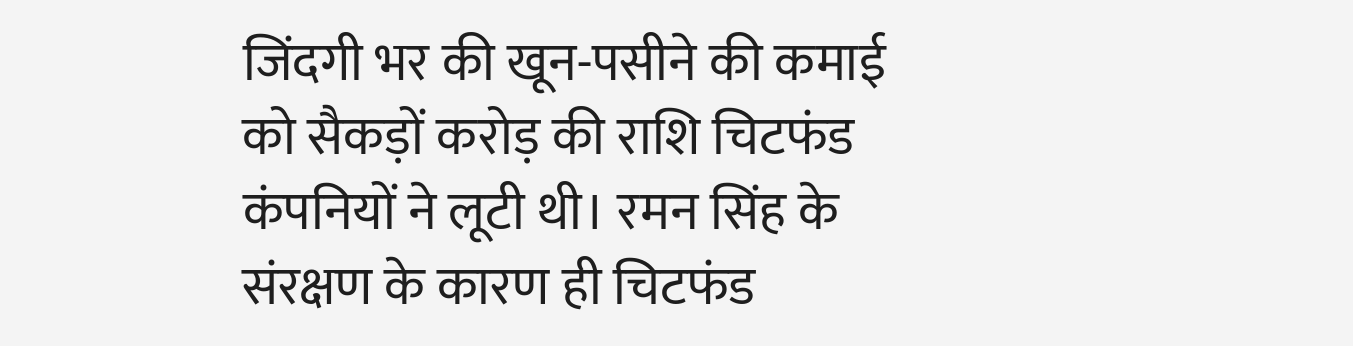जिंदगी भर की खून-पसीने की कमाई को सैकड़ों करोड़ की राशि चिटफंड कंपनियों ने लूटी थी। रमन सिंह के संरक्षण के कारण ही चिटफंड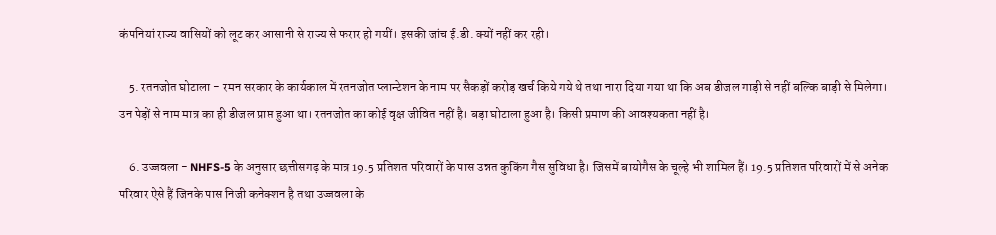कंपनियां राज्य वासियों को लूट कर आसानी से राज्य से फरार हो गयीं। इसकी जांच ई.डी. क्यों नहीं कर रही।

    5. रतनजोत घोटाला - रमन सरकार के कार्यकाल में रतनजोत प्लान्टेशन के नाम पर सैकड़ों करोड़ खर्च किये गये थे तथा नारा दिया गया था कि अब डीजल गाड़ी से नहीं बल्कि बाड़ी से मिलेगा। उन पेड़ों से नाम मात्र का ही डीजल प्राप्त हुआ था। रतनजोत का कोई वृक्ष जीवित नहीं है। बड़ा घोटाला हुआ है। किसी प्रमाण की आवश्यकता नहीं है।

    6. उज्जवला - NHFS-5 के अनुसार छत्तीसगढ़ के मात्र 19.5 प्रतिशत परिवारों के पास उन्नत कुकिंग गैस सुविधा है। जिसमें बायोगैस के चूल्हे भी शामिल हैं। 19.5 प्रतिशत परिवारों में से अनेक परिवार ऐसे हैं जिनके पास निजी कनेक्शन है तथा उज्जवला के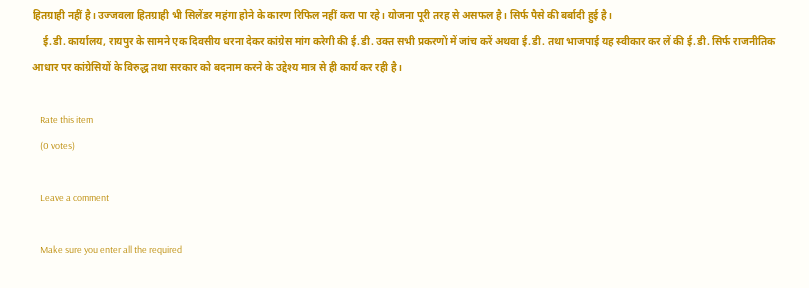हितग्राही नहीं है। उज्जवला हितग्राही भी सिलेंडर महंगा होने के कारण रिफिल नहीं करा पा रहे। योजना पूरी तरह से असफल है। सिर्फ पैसे की बर्बादी हुई है।
    ई.डी. कार्यालय, रायपुर के सामने एक दिवसीय धरना देकर कांग्रेस मांग करेगी की ई.डी. उक्त सभी प्रकरणों में जांच करें अथवा ई.डी. तथा भाजपाई यह स्वीकार कर लें की ई.डी. सिर्फ राजनीतिक आधार पर कांग्रेसियों के विरुद्ध तथा सरकार को बदनाम करने के उद्देश्य मात्र से ही कार्य कर रही है।

    Rate this item
    (0 votes)

    Leave a comment

    Make sure you enter all the required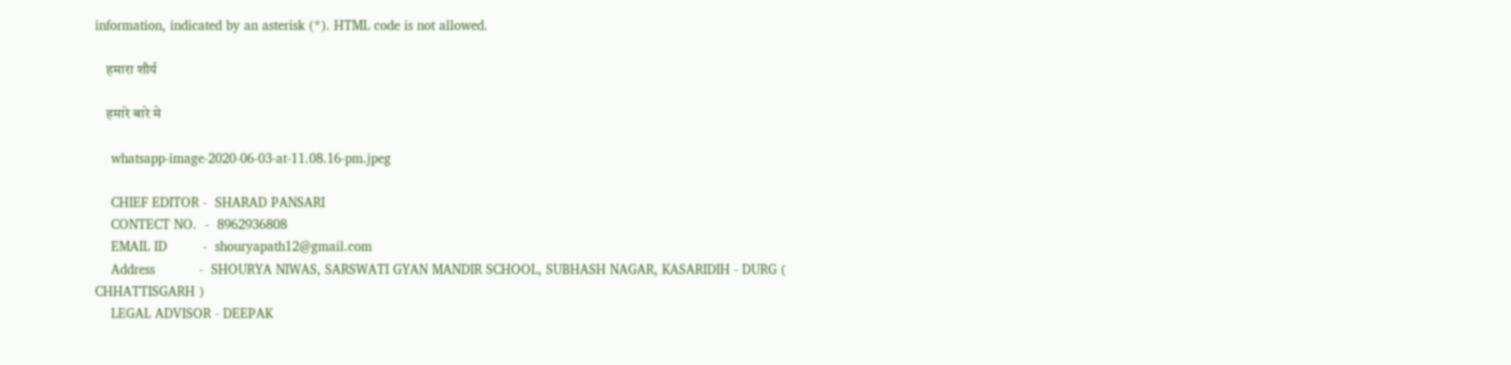information, indicated by an asterisk (*). HTML code is not allowed.

    हमारा शौर्य

    हमारे बारे मे

    whatsapp-image-2020-06-03-at-11.08.16-pm.jpeg

    CHIEF EDITOR -  SHARAD PANSARI
    CONTECT NO.  -  8962936808
    EMAIL ID         -  shouryapath12@gmail.com
    Address           -  SHOURYA NIWAS, SARSWATI GYAN MANDIR SCHOOL, SUBHASH NAGAR, KASARIDIH - DURG ( CHHATTISGARH )
    LEGAL ADVISOR - DEEPAK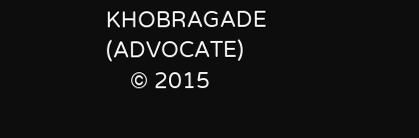KHOBRAGADE (ADVOCATE)
    © 2015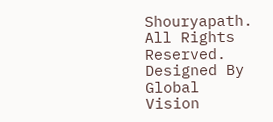Shouryapath. All Rights Reserved. Designed By Global Vision